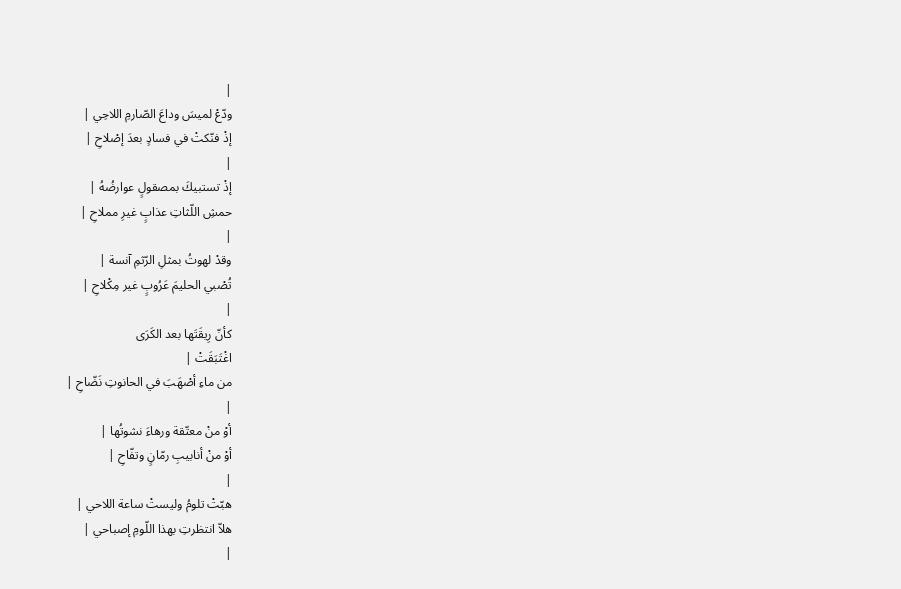|
ودّعْ لميسَ وداعَ الصّارمِ اللاحِي |
إذْ فنّكتْ في فسادٍ بعدَ إصْلاحِ |
|
إذْ تستبيكَ بمصقولٍ عوارضُهُ |
حمشِ اللّثاتِ عذابٍ غيرِ مملاحِ |
|
وقدْ لهوتُ بمثلِ الرّثمِ آنسة |
تُصْبي الحليمَ عَرُوبٍ غير مِكْلاحِ |
|
كأنّ رِيقَتَها بعد الكَرَى
اغْتَبَقَتْ |
من ماءِ أصْهَبَ في الحانوتِ نَضّاحِ |
|
أوْ منْ معتّقة ورهاءَ نشوتُها |
أوْ منْ أنابيبِ رمّانٍ وتفّاحِ |
|
هبّتْ تلومُ وليستْ ساعة اللاحي |
هلاّ انتظرتِ بهذا اللّومِ إصباحي |
|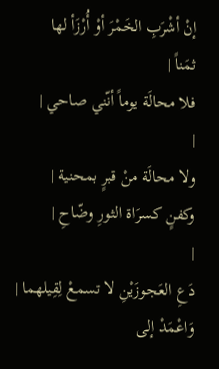إنْ أشْرَبِ الخَمْرَ أوْ أُرْزَأ لها
ثمَناً |
فلا محالَة يوماً أنّني صاحي |
|
ولا محالَة منْ قبرٍ بمحنية |
وكفنٍ كسرَاة الثورِ وضّاحِ |
|
دَعِ العَجوزَيْنِ لا تسمعْ لِقِيلهما |
وَاعْمَدْ إلى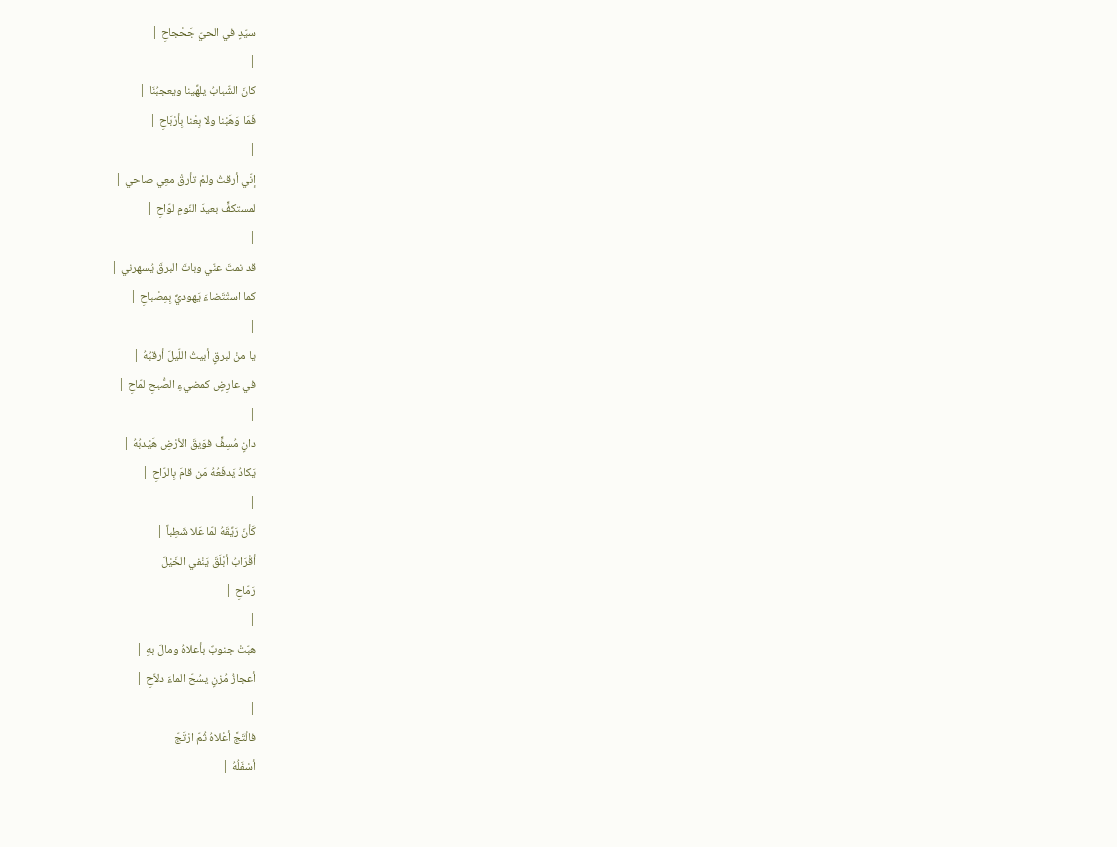سيّدٍ في الحيّ جَحْجاحِ |
|
كانَ الشّبابُ يلهِّينا ويعجبُنَا |
فَمَا وَهَبْنا ولا بِعْنا بِأرْبَاحِ |
|
إنّي أرقتُ ولمْ تأرقْ معِي صاحي |
لمستكفٍّ بعيدَ النّومِ لوّاحِ |
|
قد نمتَ عنّي وباتَ البرقَ يُسهرني |
كما استْتَضاءَ يَهوديٌّ بِمِصْباحِ |
|
يا منْ لبرقٍ أبيتُ اللّيلَ أرقبُهُ |
في عارِضٍ كمضيءِ الصُّبحِ لمّاحِ |
|
دانٍ مُسِفٍّ فوَيقَ الأرْضِ هَيْدبُهُ |
يَكادُ يَدفَعُهُ مَن قامَ بِالرّاحِ |
|
كَأنّ رَيِّقَهُ لمّا عَلا شَطِباً |
أقْرَابُ أبْلَقَ يَنْفي الخَيْلَ
رَمّاحِ |
|
هبّتْ جنوبٌ بأعلاهُ ومالَ بهِ |
أعجازُ مُزنٍ يسُحّ الماءَ دلاّحِ |
|
فالْتَجَّ أعْلاهُ ثُمّ ارْتَجّ
أسْفَلُهُ |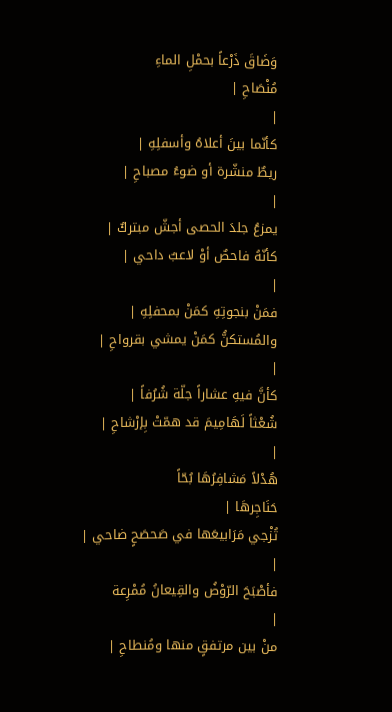وَضَاقَ ذَرْعاً بحمْلِ الماءِ
مُنْصَاحِ |
|
كأنّما بينَ أعلاهُ وأسفلِهِ |
ريطٌ منشّرة أو ضوءُ مصباحِ |
|
يمزعُ جلدَ الحصى أجشّ مبتركٌ |
كأنّهُ فاحصٌ أوْ لاعبٌ داحي |
|
فمَنْ بنجوتِهِ كمَنْ بمحفلِهِ |
والمُستكنُّ كمَنْ يمشي بقرواحِ |
|
كأنَّ فيهِ عشاراً جلّة شُرُفاً |
شُعْثاً لَهَامِيمَ قد همّتْ بِإرْشاحِ |
|
هُدْلاً مَشافِرُهَا بُحّاً
حَنَاجِرهَا |
تُزْجي مَرَابيعَها في صَحصَحٍ ضاحي |
|
فأصْبَحَ الرّوْضُ والقِيعانُ مُمْرِعة
|
منْ بين مرتفقٍ منها ومُنطاحِ |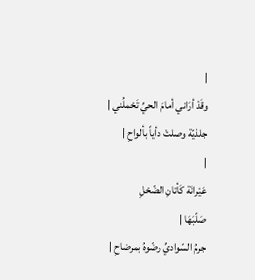|
وقَدْ أرَاني أمامَ الحيِّ تَحْملُني |
جلذيّة وصلتْ دأياً بألواحِ |
|
عَيْرانَة كَأتانِ الضّحْلِ
صَلّبَهَا |
جرمُ السّواديِّ رضّوهُ بمرضاحِ |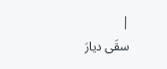|
سقَى ديارَ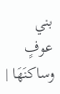بني عوفٍ وساكنَهَا |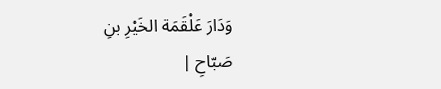وَدَارَ عَلْقَمَة الخَيْرِ بنِ
صَبّاحِ |